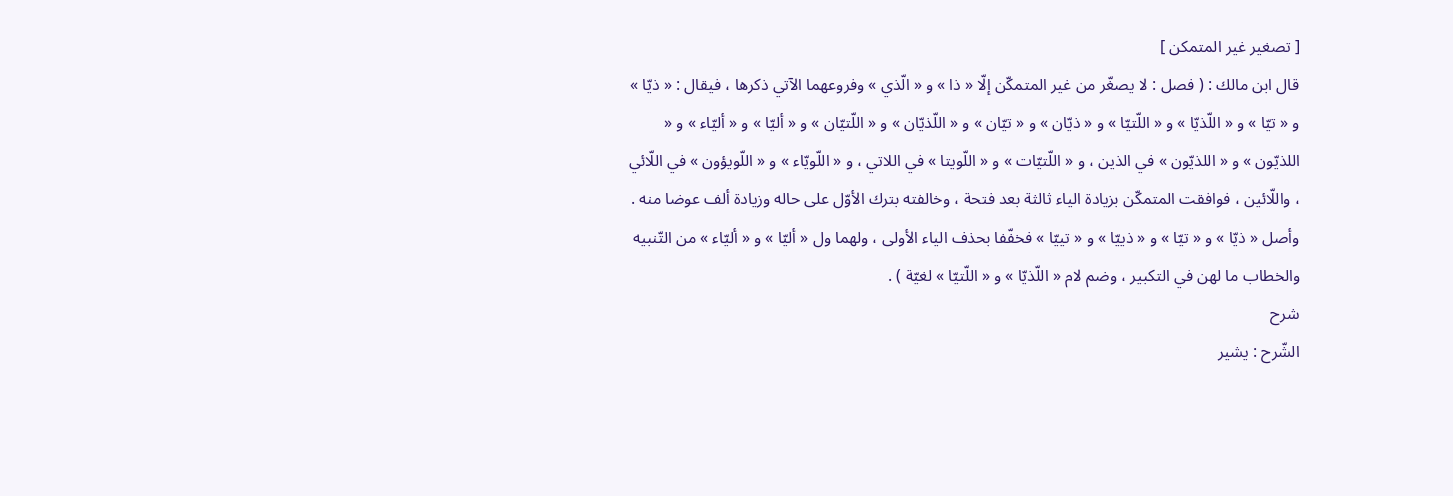[ تصغير غير المتمكن ]
قال ابن مالك : ( فصل : لا يصغّر من غير المتمكّن إلّا « ذا » و « الّذي » وفروعهما الآتي ذكرها ، فيقال : « ذيّا » و « تيّا » و « اللّذيّا » و « اللّتيّا » و « ذيّان » و « تيّان » و « اللّذيّان » و « اللّتيّان » و « أليّا » و « أليّاء » و « اللذيّون » و « اللذيّون » في الذين ، و « اللّتيّات » و « اللّويتا » في اللاتي ، و « اللّويّاء » و « اللّويؤون » في اللّائي ، واللّائين ، فوافقت المتمكّن بزيادة الياء ثالثة بعد فتحة ، وخالفته بترك الأوّل على حاله وزيادة ألف عوضا منه .
وأصل « ذيّا » و « تيّا » و « ذييّا » و « تييّا » فخفّفا بحذف الياء الأولى ، ولهما ول « أليّا » و « أليّاء » من التّنبيه والخطاب ما لهن في التكبير ، وضم لام « اللّذيّا » و « اللّتيّا » لغيّة ) .
شرح
الشّرح : يشير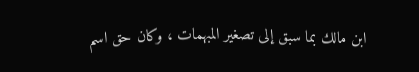ابن مالك بما سبق إلى تصغير المبهمات ، وكان حق اسم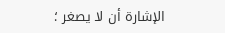الإشارة أن لا يصغر ؛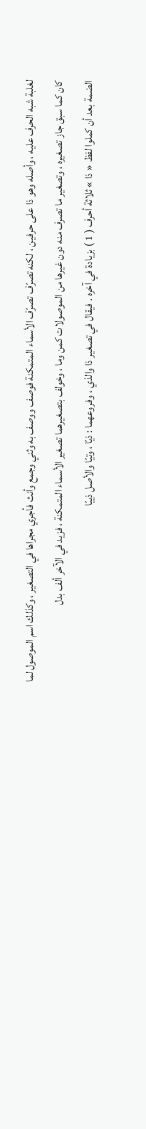لغلبة شبه الحرف عليه ، وأصله وهو ذا على حرفين ، لكنه تصرّف تصرّف الأسماء المتمكنة فوصف ووصف به وثني وجمع وأنث فأجري مجراها في التصغير ، وكذلك اسم الموصول لما كان كما سبق جاز تصغيره ، وتصغير ما تصرف منه دون غيرها من الموصولات كمن وما ، وخولف بتصغيرهما تصغير الأسماء المتمكنة ، فزيد في الآخر ألف بدل
الضمة بعد أن كملوا لفظ « ذا » ثلاثة أحرف ( 1 ) بزيادة في آخره . فيقال في تصغير ذا والذي ، وفروعهما : ذيّا ، وتيّا والأصل ذييّا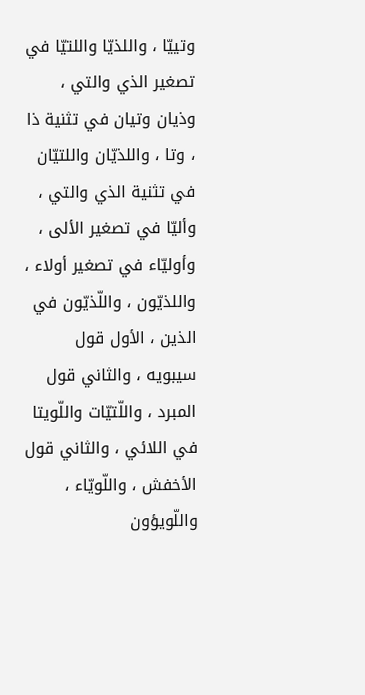وتييّا ، واللذيّا واللتيّا في تصغير الذي والتي ، وذيان وتيان في تثنية ذا ، وتا ، واللذيّان واللتيّان في تثنية الذي والتي ، وأليّا في تصغير الألى ، وأوليّاء في تصغير أولاء ، واللذيّون ، واللّذيّون في الذين ، الأول قول سيبويه ، والثاني قول المبرد ، واللّتيّات واللّويتا في اللائي ، والثاني قول الأخفش ، واللّويّاء ، واللّويؤون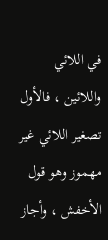في اللائي واللائين ، فالأول تصغير اللائي غير مهموز وهو قول الأخفش ، وأجاز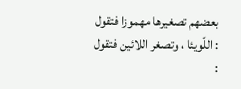بعضهم تصغيرها مهموزا فتقول : اللّويئا ، وتصغر اللائين فتقول :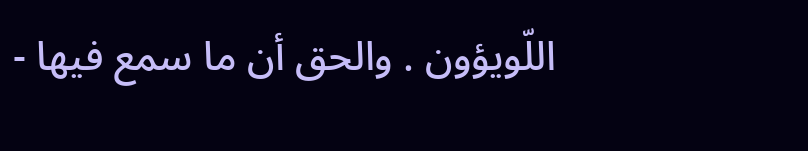اللّويؤون . والحق أن ما سمع فيها -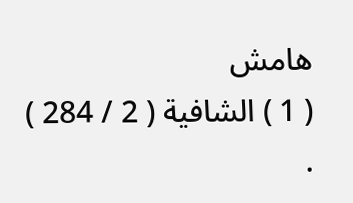هامش
( 1 ) الشافية ( 2 / 284 ) .